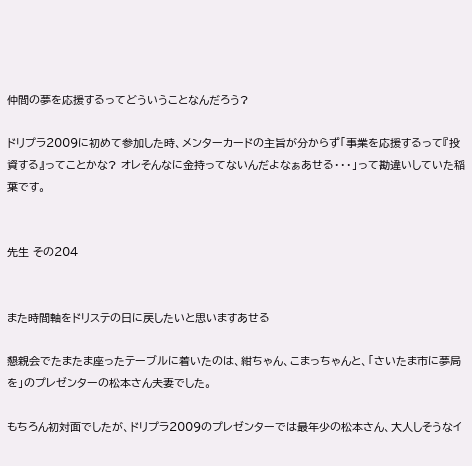仲間の夢を応援するってどういうことなんだろう?

ドリプラ2009に初めて参加した時、メンターカードの主旨が分からず「事業を応援するって『投資する』ってことかな? オレそんなに金持ってないんだよなぁあせる・・・」って勘違いしていた稲葉です。


先生 その204


また時間軸をドリステの日に戻したいと思いますあせる

懇親会でたまたま座ったテーブルに着いたのは、紺ちゃん、こまっちゃんと、「さいたま市に夢局を」のプレゼンターの松本さん夫妻でした。

もちろん初対面でしたが、ドリプラ2009のプレゼンターでは最年少の松本さん、大人しそうなイ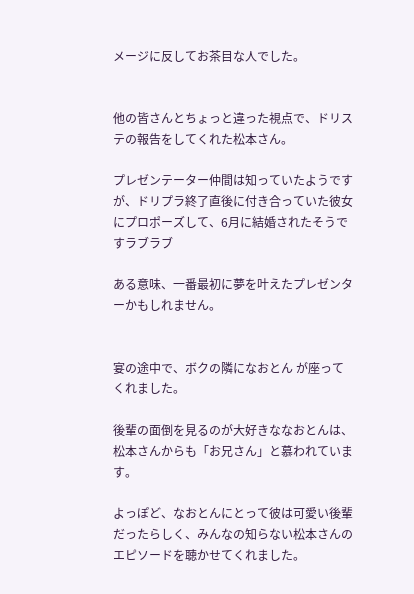メージに反してお茶目な人でした。


他の皆さんとちょっと違った視点で、ドリステの報告をしてくれた松本さん。

プレゼンテーター仲間は知っていたようですが、ドリプラ終了直後に付き合っていた彼女にプロポーズして、6月に結婚されたそうですラブラブ

ある意味、一番最初に夢を叶えたプレゼンターかもしれません。


宴の途中で、ボクの隣になおとん が座ってくれました。

後輩の面倒を見るのが大好きななおとんは、松本さんからも「お兄さん」と慕われています。

よっぽど、なおとんにとって彼は可愛い後輩だったらしく、みんなの知らない松本さんのエピソードを聴かせてくれました。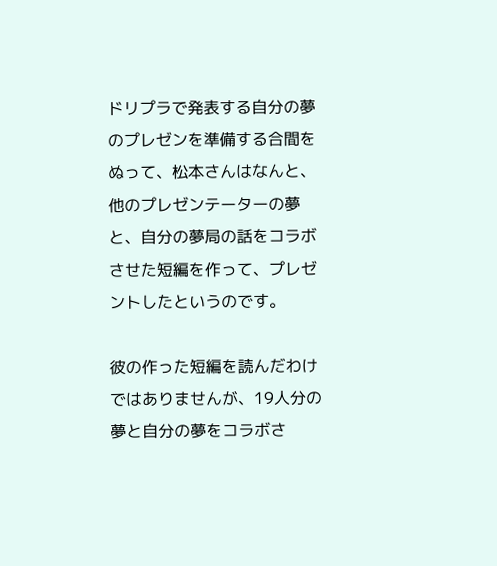ドリプラで発表する自分の夢のプレゼンを準備する合間をぬって、松本さんはなんと、他のプレゼンテーターの夢と、自分の夢局の話をコラボさせた短編を作って、プレゼントしたというのです。

彼の作った短編を読んだわけではありませんが、19人分の夢と自分の夢をコラボさ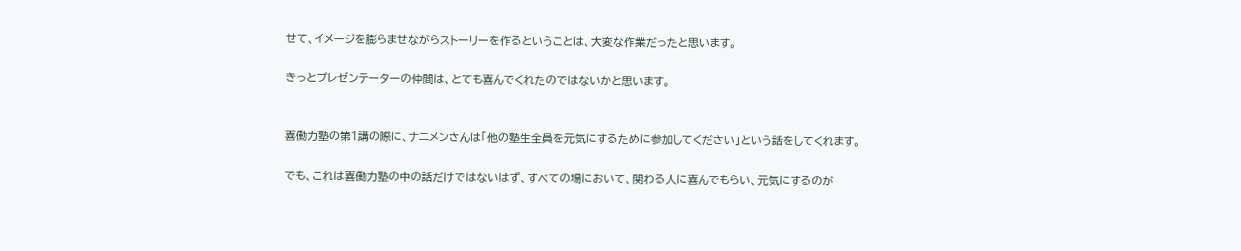せて、イメージを膨らませながらストーリーを作るということは、大変な作業だったと思います。

きっとプレゼンテーターの仲間は、とても喜んでくれたのではないかと思います。


喜働力塾の第1講の際に、ナニメンさんは「他の塾生全員を元気にするために参加してください」という話をしてくれます。

でも、これは喜働力塾の中の話だけではないはず、すべての場において、関わる人に喜んでもらい、元気にするのが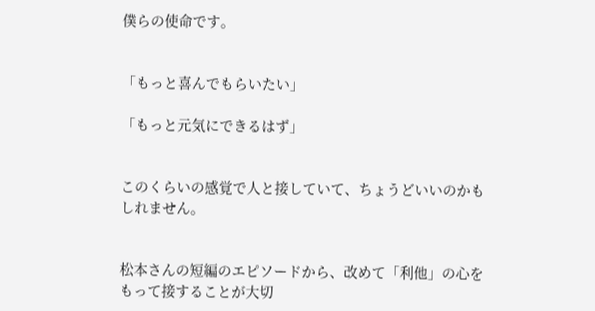僕らの使命です。


「もっと喜んでもらいたい」

「もっと元気にできるはず」


このくらいの感覚で人と接していて、ちょうどいいのかもしれません。


松本さんの短編のエピソードから、改めて「利他」の心をもって接することが大切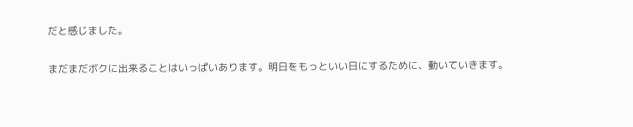だと感じました。

まだまだボクに出来ることはいっぱいあります。明日をもっといい日にするために、動いていきます。